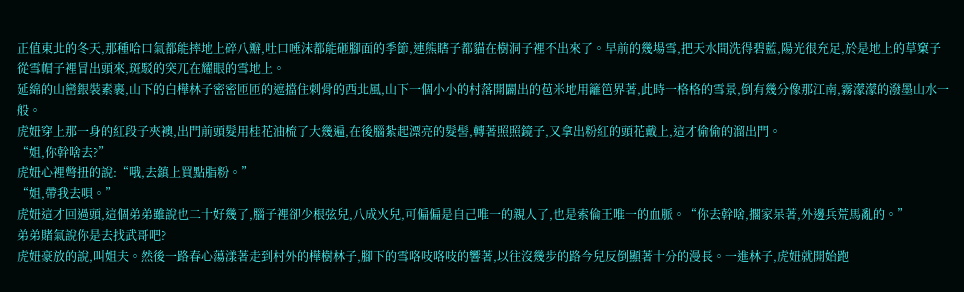正值東北的冬天,那種哈口氣都能摔地上碎八瓣,吐口唾沫都能砸腳面的季節,連熊瞎子都貓在樹洞子裡不出來了。早前的幾場雪,把天水間洗得碧藍,陽光很充足,於是地上的草窠子從雪帽子裡冒出頭來,斑駁的突兀在耀眼的雪地上。
延綿的山巒銀裝素裹,山下的白樺林子密密匝匝的遮擋住刺骨的西北風,山下一個小小的村落開闢出的苞米地用籬笆界著,此時一格格的雪景,倒有幾分像那江南,霧濛濛的潑墨山水一般。
虎妞穿上那一身的紅段子夾襖,出門前頭髮用桂花油梳了大幾遍,在後腦紮起漂亮的髮髻,轉著照照鏡子,又拿出粉紅的頭花戴上,這才偷偷的溜出門。
“姐,你幹啥去?”
虎妞心裡彆扭的說:“哦,去鎮上買點脂粉。”
“姐,帶我去唄。”
虎妞這才回過頭,這個弟弟雖說也二十好幾了,腦子裡卻少根弦兒,八成火兒,可偏偏是自己唯一的親人了,也是索倫王唯一的血脈。“你去幹啥,擱家呆著,外邊兵荒馬亂的。”
弟弟賭氣說你是去找武哥吧?
虎妞豪放的說,叫姐夫。然後一路春心蕩漾著走到村外的樺樹林子,腳下的雪咯吱咯吱的響著,以往沒幾步的路今兒反倒顯著十分的漫長。一進林子,虎妞就開始跑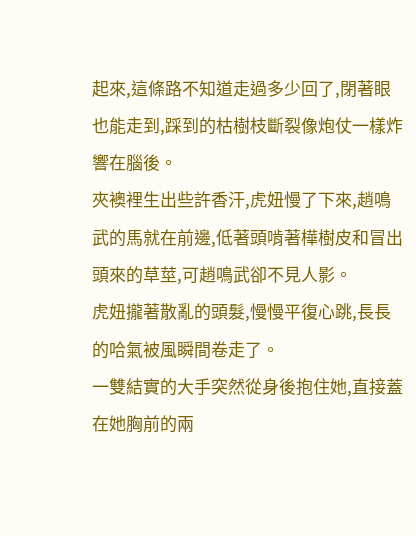起來,這條路不知道走過多少回了,閉著眼也能走到,踩到的枯樹枝斷裂像炮仗一樣炸響在腦後。
夾襖裡生出些許香汗,虎妞慢了下來,趙鳴武的馬就在前邊,低著頭啃著樺樹皮和冒出頭來的草莖,可趙鳴武卻不見人影。
虎妞攏著散亂的頭髮,慢慢平復心跳,長長的哈氣被風瞬間卷走了。
一雙結實的大手突然從身後抱住她,直接蓋在她胸前的兩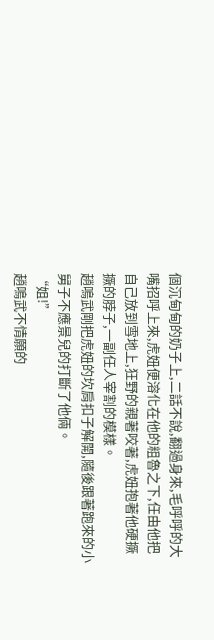個沉甸甸的奶子上,二話不說,翻過身來,毛呼呼的大嘴招呼上來,虎妞便溶化在他的粗魯之下,任由他把自己放到雪地上,狂野的親著咬著,虎妞抱著他硬撅撅的脖子,一副任人宰割的模樣。
趙鳴武剛把虎妞的坎肩扣子解開,隨後跟著跑來的小舅子不應景兒的打斷了他倆。
“姐!”
趙鳴武不情願的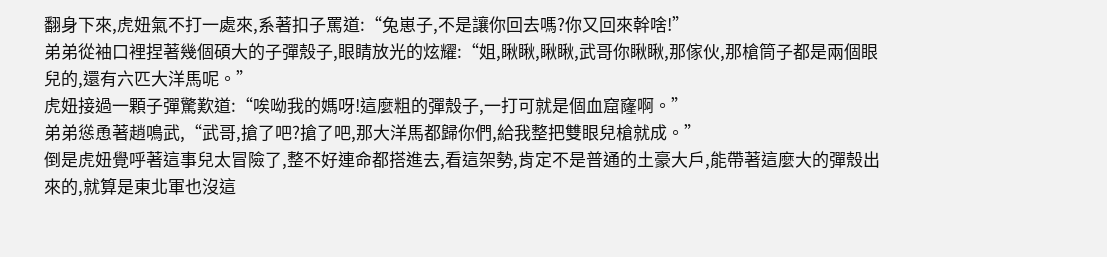翻身下來,虎妞氣不打一處來,系著扣子罵道:“兔崽子,不是讓你回去嗎?你又回來幹啥!”
弟弟從袖口裡捏著幾個碩大的子彈殼子,眼睛放光的炫耀:“姐,瞅瞅,瞅瞅,武哥你瞅瞅,那傢伙,那槍筒子都是兩個眼兒的,還有六匹大洋馬呢。”
虎妞接過一顆子彈驚歎道:“唉呦我的媽呀!這麼粗的彈殼子,一打可就是個血窟窿啊。”
弟弟慫恿著趙鳴武,“武哥,搶了吧?搶了吧,那大洋馬都歸你們,給我整把雙眼兒槍就成。”
倒是虎妞覺呼著這事兒太冒險了,整不好連命都搭進去,看這架勢,肯定不是普通的土豪大戶,能帶著這麼大的彈殼出來的,就算是東北軍也沒這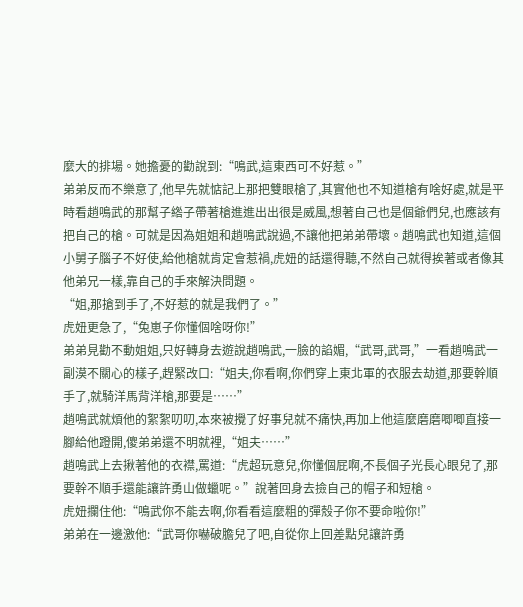麼大的排場。她擔憂的勸說到:“鳴武,這東西可不好惹。”
弟弟反而不樂意了,他早先就惦記上那把雙眼槍了,其實他也不知道槍有啥好處,就是平時看趙鳴武的那幫子綹子帶著槍進進出出很是威風,想著自己也是個爺們兒,也應該有把自己的槍。可就是因為姐姐和趙鳴武說過,不讓他把弟弟帶壞。趙鳴武也知道,這個小舅子腦子不好使,給他槍就肯定會惹禍,虎妞的話還得聽,不然自己就得挨著或者像其他弟兄一樣,靠自己的手來解決問題。
“姐,那搶到手了,不好惹的就是我們了。”
虎妞更急了,“兔崽子你懂個啥呀你!”
弟弟見勸不動姐姐,只好轉身去遊說趙鳴武,一臉的諂媚,“武哥,武哥,”一看趙鳴武一副漠不關心的樣子,趕緊改口:“姐夫,你看啊,你們穿上東北軍的衣服去劫道,那要幹順手了,就騎洋馬背洋槍,那要是……”
趙鳴武就煩他的絮絮叨叨,本來被攪了好事兒就不痛快,再加上他這麼磨磨唧唧直接一腳給他蹬開,傻弟弟還不明就裡,“姐夫……”
趙鳴武上去揪著他的衣襟,罵道:“虎超玩意兒,你懂個屁啊,不長個子光長心眼兒了,那要幹不順手還能讓許勇山做蠟呢。”說著回身去撿自己的帽子和短槍。
虎妞攔住他:“鳴武你不能去啊,你看看這麼粗的彈殼子你不要命啦你!”
弟弟在一邊激他:“武哥你嚇破膽兒了吧,自從你上回差點兒讓許勇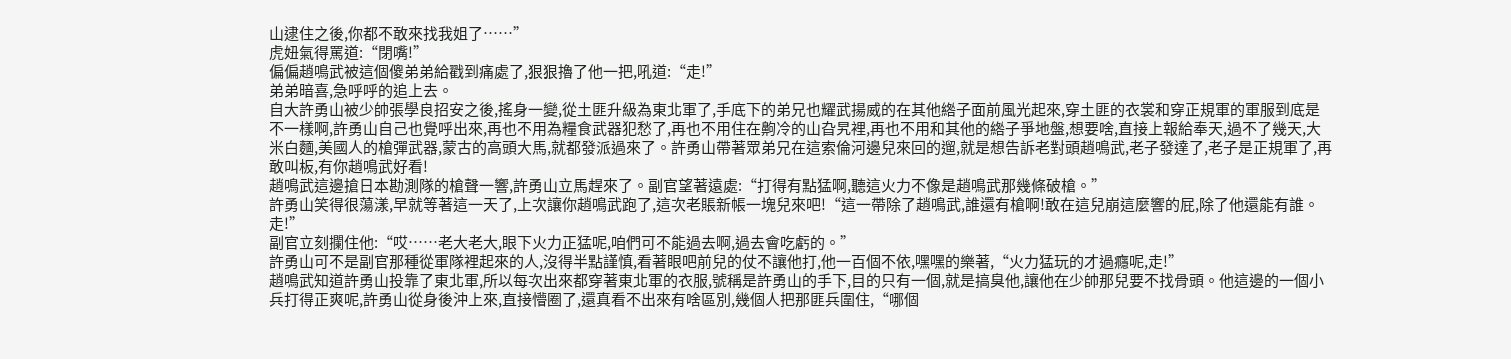山逮住之後,你都不敢來找我姐了……”
虎妞氣得罵道:“閉嘴!”
偏偏趙鳴武被這個傻弟弟給戳到痛處了,狠狠擼了他一把,吼道:“走!”
弟弟暗喜,急呼呼的追上去。
自大許勇山被少帥張學良招安之後,搖身一變,從土匪升級為東北軍了,手底下的弟兄也耀武揚威的在其他綹子面前風光起來,穿土匪的衣裳和穿正規軍的軍服到底是不一樣啊,許勇山自己也覺呼出來,再也不用為糧食武器犯愁了,再也不用住在齁冷的山旮旯裡,再也不用和其他的綹子爭地盤,想要啥,直接上報給奉天,過不了幾天,大米白麵,美國人的槍彈武器,蒙古的高頭大馬,就都發派過來了。許勇山帶著眾弟兄在這索倫河邊兒來回的遛,就是想告訴老對頭趙鳴武,老子發達了,老子是正規軍了,再敢叫板,有你趙鳴武好看!
趙鳴武這邊搶日本勘測隊的槍聲一響,許勇山立馬趕來了。副官望著遠處:“打得有點猛啊,聽這火力不像是趙鳴武那幾條破槍。”
許勇山笑得很蕩漾,早就等著這一天了,上次讓你趙鳴武跑了,這次老賬新帳一塊兒來吧!“這一帶除了趙鳴武,誰還有槍啊!敢在這兒崩這麼響的屁,除了他還能有誰。走!”
副官立刻攔住他:“哎……老大老大,眼下火力正猛呢,咱們可不能過去啊,過去會吃虧的。”
許勇山可不是副官那種從軍隊裡起來的人,沒得半點謹慎,看著眼吧前兒的仗不讓他打,他一百個不依,嘿嘿的樂著,“火力猛玩的才過癮呢,走!”
趙鳴武知道許勇山投靠了東北軍,所以每次出來都穿著東北軍的衣服,號稱是許勇山的手下,目的只有一個,就是搞臭他,讓他在少帥那兒要不找骨頭。他這邊的一個小兵打得正爽呢,許勇山從身後沖上來,直接懵圈了,還真看不出來有啥區別,幾個人把那匪兵圍住,“哪個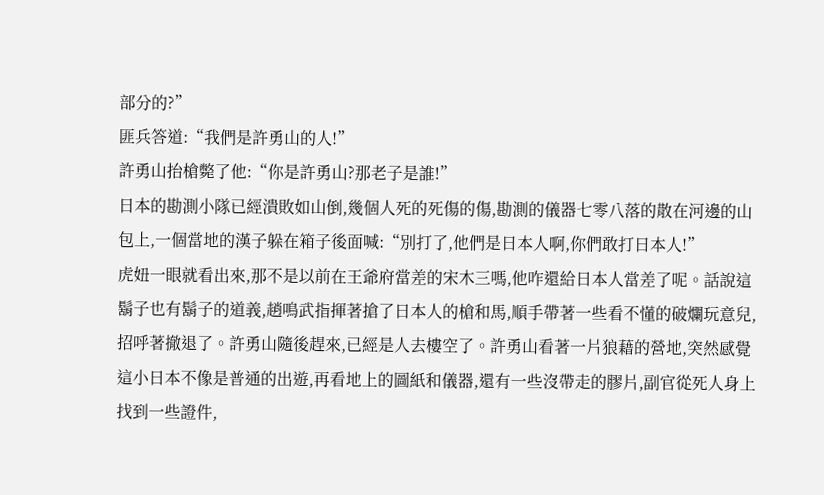部分的?”
匪兵答道:“我們是許勇山的人!”
許勇山抬槍斃了他:“你是許勇山?那老子是誰!”
日本的勘測小隊已經潰敗如山倒,幾個人死的死傷的傷,勘測的儀器七零八落的散在河邊的山包上,一個當地的漢子躲在箱子後面喊:“別打了,他們是日本人啊,你們敢打日本人!”
虎妞一眼就看出來,那不是以前在王爺府當差的宋木三嗎,他咋還給日本人當差了呢。話說這鬍子也有鬍子的道義,趙鳴武指揮著搶了日本人的槍和馬,順手帶著一些看不懂的破爛玩意兒,招呼著撤退了。許勇山隨後趕來,已經是人去樓空了。許勇山看著一片狼藉的營地,突然感覺這小日本不像是普通的出遊,再看地上的圖紙和儀器,還有一些沒帶走的膠片,副官從死人身上找到一些證件,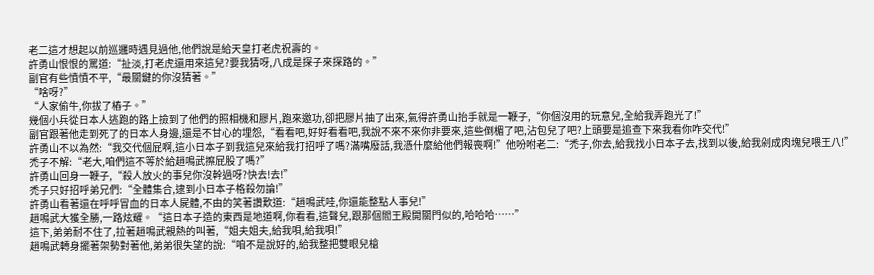老二這才想起以前巡邏時遇見過他,他們說是給天皇打老虎祝壽的。
許勇山恨恨的罵道:“扯淡,打老虎還用來這兒?要我猜呀,八成是探子來探路的。”
副官有些憤憤不平,“最關鍵的你沒猜著。”
“啥呀?”
“人家偷牛,你拔了樁子。”
幾個小兵從日本人逃跑的路上撿到了他們的照相機和膠片,跑來邀功,卻把膠片抽了出來,氣得許勇山抬手就是一鞭子,“你個沒用的玩意兒,全給我弄跑光了!”
副官跟著他走到死了的日本人身邊,還是不甘心的埋怨,“看看吧,好好看看吧,我說不來不來你非要來,這些倒楣了吧,沾包兒了吧?上頭要是追查下來我看你咋交代!”
許勇山不以為然:“我交代個屁啊,這小日本子到我這兒來給我打招呼了嗎?滿嘴廢話,我憑什麼給他們報喪啊!”他吩咐老二:“禿子,你去,給我找小日本子去,找到以後,給我剁成肉塊兒喂王八!”
禿子不解:“老大,咱們這不等於給趙鳴武擦屁股了嗎?”
許勇山回身一鞭子,“殺人放火的事兒你沒幹過呀?快去!去!”
禿子只好招呼弟兄們:“全體集合,逮到小日本子格殺勿論!”
許勇山看著還在呼呼冒血的日本人屍體,不由的笑著讚歎道:“趙鳴武哇,你還能整點人事兒!”
趙鳴武大獲全勝,一路炫耀。“這日本子造的東西是地道啊,你看看,這聲兒,跟那個閻王殿開關門似的,哈哈哈……”
這下,弟弟耐不住了,拉著趙鳴武親熱的叫著,“姐夫姐夫,給我唄,給我唄!”
趙鳴武轉身擺著架勢對著他,弟弟很失望的說:“咱不是說好的,給我整把雙眼兒槍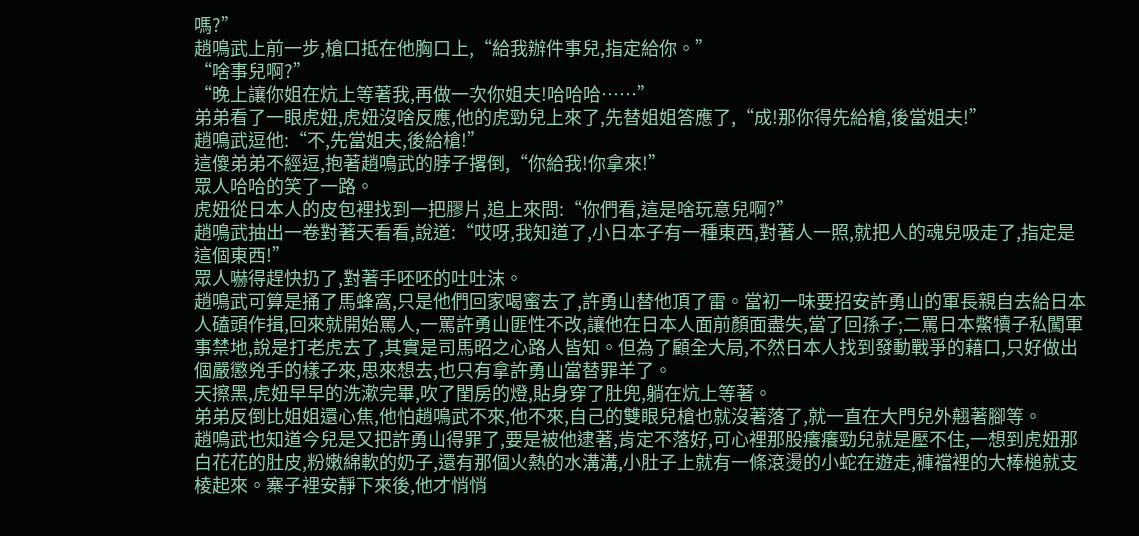嗎?”
趙鳴武上前一步,槍口抵在他胸口上,“給我辦件事兒,指定給你。”
“啥事兒啊?”
“晚上讓你姐在炕上等著我,再做一次你姐夫!哈哈哈……”
弟弟看了一眼虎妞,虎妞沒啥反應,他的虎勁兒上來了,先替姐姐答應了,“成!那你得先給槍,後當姐夫!”
趙鳴武逗他:“不,先當姐夫,後給槍!”
這傻弟弟不經逗,抱著趙鳴武的脖子撂倒,“你給我!你拿來!”
眾人哈哈的笑了一路。
虎妞從日本人的皮包裡找到一把膠片,追上來問:“你們看,這是啥玩意兒啊?”
趙鳴武抽出一卷對著天看看,說道:“哎呀,我知道了,小日本子有一種東西,對著人一照,就把人的魂兒吸走了,指定是這個東西!”
眾人嚇得趕快扔了,對著手呸呸的吐吐沫。
趙鳴武可算是捅了馬蜂窩,只是他們回家喝蜜去了,許勇山替他頂了雷。當初一味要招安許勇山的軍長親自去給日本人磕頭作揖,回來就開始罵人,一罵許勇山匪性不改,讓他在日本人面前顏面盡失,當了回孫子;二罵日本鱉犢子私闖軍事禁地,說是打老虎去了,其實是司馬昭之心路人皆知。但為了顧全大局,不然日本人找到發動戰爭的藉口,只好做出個嚴懲兇手的樣子來,思來想去,也只有拿許勇山當替罪羊了。
天擦黑,虎妞早早的洗漱完畢,吹了閨房的燈,貼身穿了肚兜,躺在炕上等著。
弟弟反倒比姐姐還心焦,他怕趙鳴武不來,他不來,自己的雙眼兒槍也就沒著落了,就一直在大門兒外翹著腳等。
趙鳴武也知道今兒是又把許勇山得罪了,要是被他逮著,肯定不落好,可心裡那股癢癢勁兒就是壓不住,一想到虎妞那白花花的肚皮,粉嫩綿軟的奶子,還有那個火熱的水溝溝,小肚子上就有一條滾燙的小蛇在遊走,褲襠裡的大棒槌就支棱起來。寨子裡安靜下來後,他才悄悄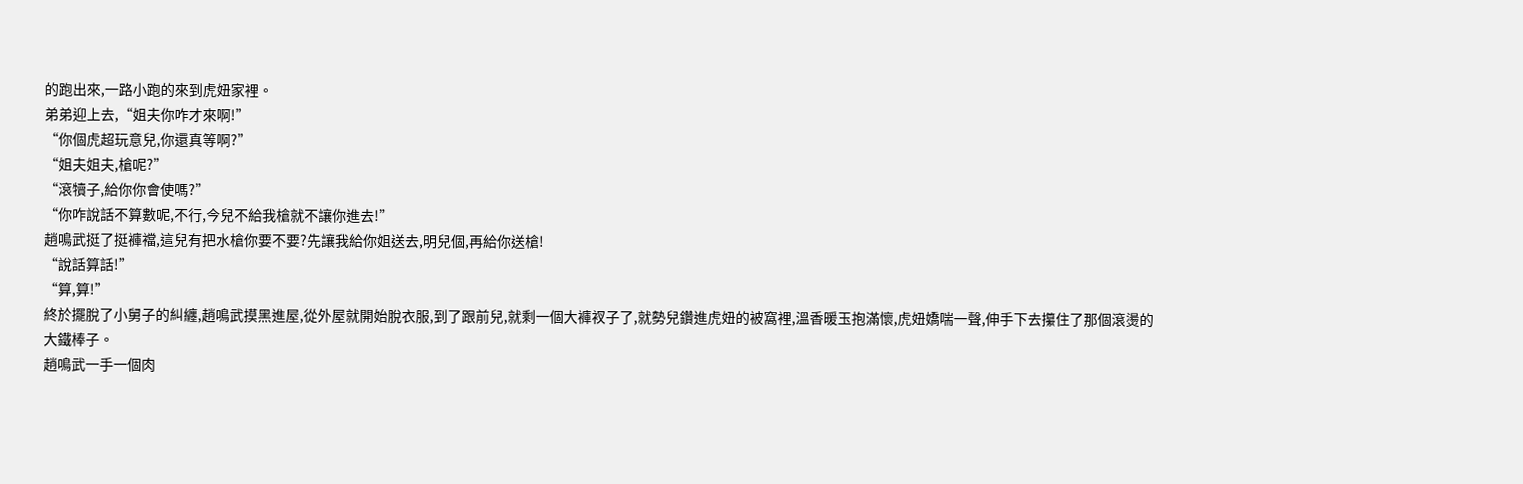的跑出來,一路小跑的來到虎妞家裡。
弟弟迎上去,“姐夫你咋才來啊!”
“你個虎超玩意兒,你還真等啊?”
“姐夫姐夫,槍呢?”
“滾犢子,給你你會使嗎?”
“你咋說話不算數呢,不行,今兒不給我槍就不讓你進去!”
趙鳴武挺了挺褲襠,這兒有把水槍你要不要?先讓我給你姐送去,明兒個,再給你送槍!
“說話算話!”
“算,算!”
終於擺脫了小舅子的糾纏,趙鳴武摸黑進屋,從外屋就開始脫衣服,到了跟前兒,就剩一個大褲衩子了,就勢兒鑽進虎妞的被窩裡,溫香暖玉抱滿懷,虎妞嬌喘一聲,伸手下去攥住了那個滾燙的大鐵棒子。
趙鳴武一手一個肉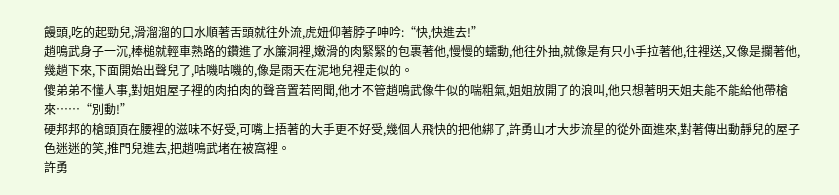饅頭,吃的起勁兒,滑溜溜的口水順著舌頭就往外流,虎妞仰著脖子呻吟:“快,快進去!”
趙鳴武身子一沉,棒槌就輕車熟路的鑽進了水簾洞裡,嫩滑的肉緊緊的包裹著他,慢慢的蠕動,他往外抽,就像是有只小手拉著他,往裡送,又像是攔著他,幾趟下來,下面開始出聲兒了,咕嘰咕嘰的,像是雨天在泥地兒裡走似的。
傻弟弟不懂人事,對姐姐屋子裡的肉拍肉的聲音置若罔聞,他才不管趙鳴武像牛似的喘粗氣,姐姐放開了的浪叫,他只想著明天姐夫能不能給他帶槍來……“別動!”
硬邦邦的槍頭頂在腰裡的滋味不好受,可嘴上捂著的大手更不好受,幾個人飛快的把他綁了,許勇山才大步流星的從外面進來,對著傳出動靜兒的屋子色迷迷的笑,推門兒進去,把趙鳴武堵在被窩裡。
許勇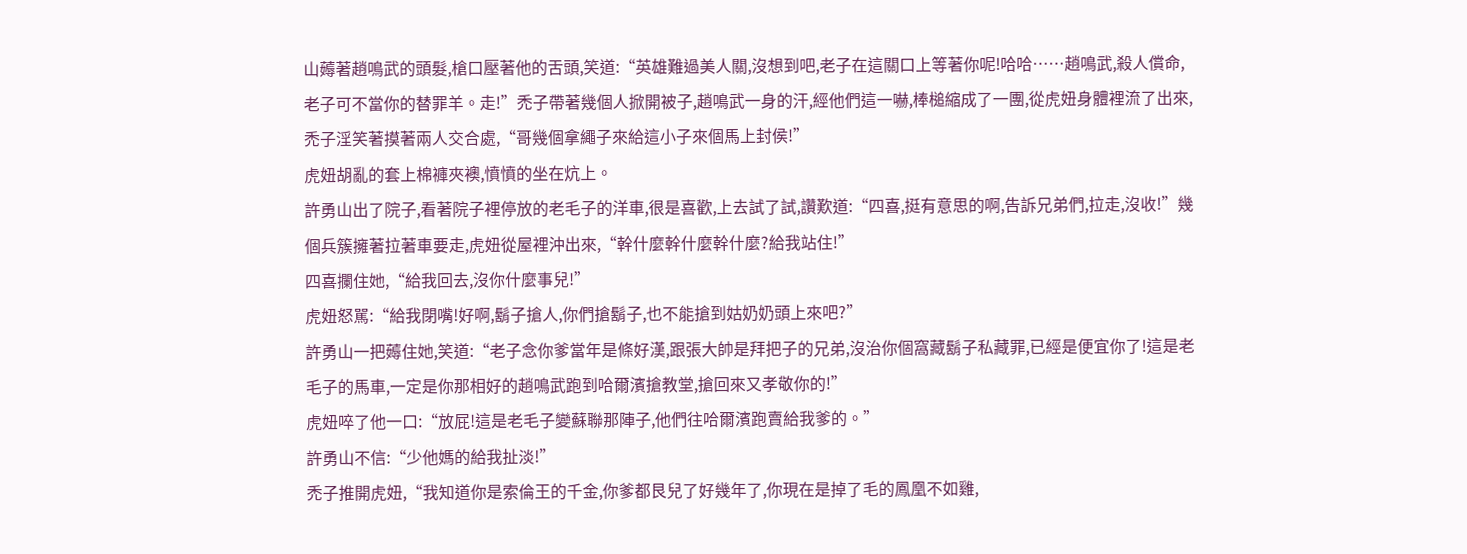山薅著趙鳴武的頭髮,槍口壓著他的舌頭,笑道:“英雄難過美人關,沒想到吧,老子在這關口上等著你呢!哈哈……趙鳴武,殺人償命,老子可不當你的替罪羊。走!”禿子帶著幾個人掀開被子,趙鳴武一身的汗,經他們這一嚇,棒槌縮成了一團,從虎妞身體裡流了出來,禿子淫笑著摸著兩人交合處,“哥幾個拿繩子來給這小子來個馬上封侯!”
虎妞胡亂的套上棉褲夾襖,憤憤的坐在炕上。
許勇山出了院子,看著院子裡停放的老毛子的洋車,很是喜歡,上去試了試,讚歎道:“四喜,挺有意思的啊,告訴兄弟們,拉走,沒收!”幾個兵簇擁著拉著車要走,虎妞從屋裡沖出來,“幹什麼幹什麼幹什麼?給我站住!”
四喜攔住她,“給我回去,沒你什麼事兒!”
虎妞怒駡:“給我閉嘴!好啊,鬍子搶人,你們搶鬍子,也不能搶到姑奶奶頭上來吧?”
許勇山一把薅住她,笑道:“老子念你爹當年是條好漢,跟張大帥是拜把子的兄弟,沒治你個窩藏鬍子私藏罪,已經是便宜你了!這是老毛子的馬車,一定是你那相好的趙鳴武跑到哈爾濱搶教堂,搶回來又孝敬你的!”
虎妞啐了他一口:“放屁!這是老毛子變蘇聯那陣子,他們往哈爾濱跑賣給我爹的。”
許勇山不信:“少他媽的給我扯淡!”
禿子推開虎妞,“我知道你是索倫王的千金,你爹都艮兒了好幾年了,你現在是掉了毛的鳳凰不如雞,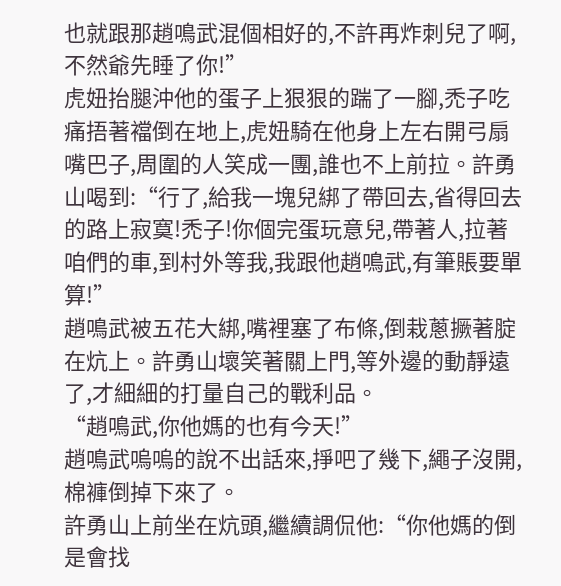也就跟那趙鳴武混個相好的,不許再炸刺兒了啊,不然爺先睡了你!”
虎妞抬腿沖他的蛋子上狠狠的踹了一腳,禿子吃痛捂著襠倒在地上,虎妞騎在他身上左右開弓扇嘴巴子,周圍的人笑成一團,誰也不上前拉。許勇山喝到:“行了,給我一塊兒綁了帶回去,省得回去的路上寂寞!禿子!你個完蛋玩意兒,帶著人,拉著咱們的車,到村外等我,我跟他趙鳴武,有筆賬要單算!”
趙鳴武被五花大綁,嘴裡塞了布條,倒栽蔥撅著腚在炕上。許勇山壞笑著關上門,等外邊的動靜遠了,才細細的打量自己的戰利品。
“趙鳴武,你他媽的也有今天!”
趙鳴武嗚嗚的說不出話來,掙吧了幾下,繩子沒開,棉褲倒掉下來了。
許勇山上前坐在炕頭,繼續調侃他:“你他媽的倒是會找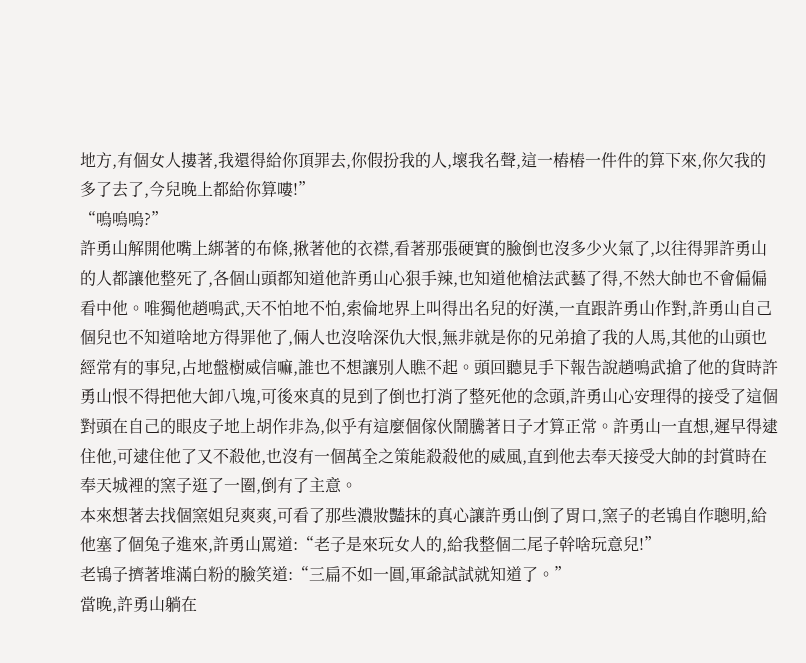地方,有個女人摟著,我還得給你頂罪去,你假扮我的人,壞我名聲,這一樁樁一件件的算下來,你欠我的多了去了,今兒晚上都給你算嘍!”
“嗚嗚嗚?”
許勇山解開他嘴上綁著的布條,揪著他的衣襟,看著那張硬實的臉倒也沒多少火氣了,以往得罪許勇山的人都讓他整死了,各個山頭都知道他許勇山心狠手辣,也知道他槍法武藝了得,不然大帥也不會偏偏看中他。唯獨他趙鳴武,天不怕地不怕,索倫地界上叫得出名兒的好漢,一直跟許勇山作對,許勇山自己個兒也不知道啥地方得罪他了,倆人也沒啥深仇大恨,無非就是你的兄弟搶了我的人馬,其他的山頭也經常有的事兒,占地盤樹威信嘛,誰也不想讓別人瞧不起。頭回聽見手下報告說趙鳴武搶了他的貨時許勇山恨不得把他大卸八塊,可後來真的見到了倒也打消了整死他的念頭,許勇山心安理得的接受了這個對頭在自己的眼皮子地上胡作非為,似乎有這麼個傢伙鬧騰著日子才算正常。許勇山一直想,遲早得逮住他,可逮住他了又不殺他,也沒有一個萬全之策能殺殺他的威風,直到他去奉天接受大帥的封賞時在奉天城裡的窯子逛了一圈,倒有了主意。
本來想著去找個窯姐兒爽爽,可看了那些濃妝豔抹的真心讓許勇山倒了胃口,窯子的老鴇自作聰明,給他塞了個兔子進來,許勇山罵道:“老子是來玩女人的,給我整個二尾子幹啥玩意兒!”
老鴇子擠著堆滿白粉的臉笑道:“三扁不如一圓,軍爺試試就知道了。”
當晚,許勇山躺在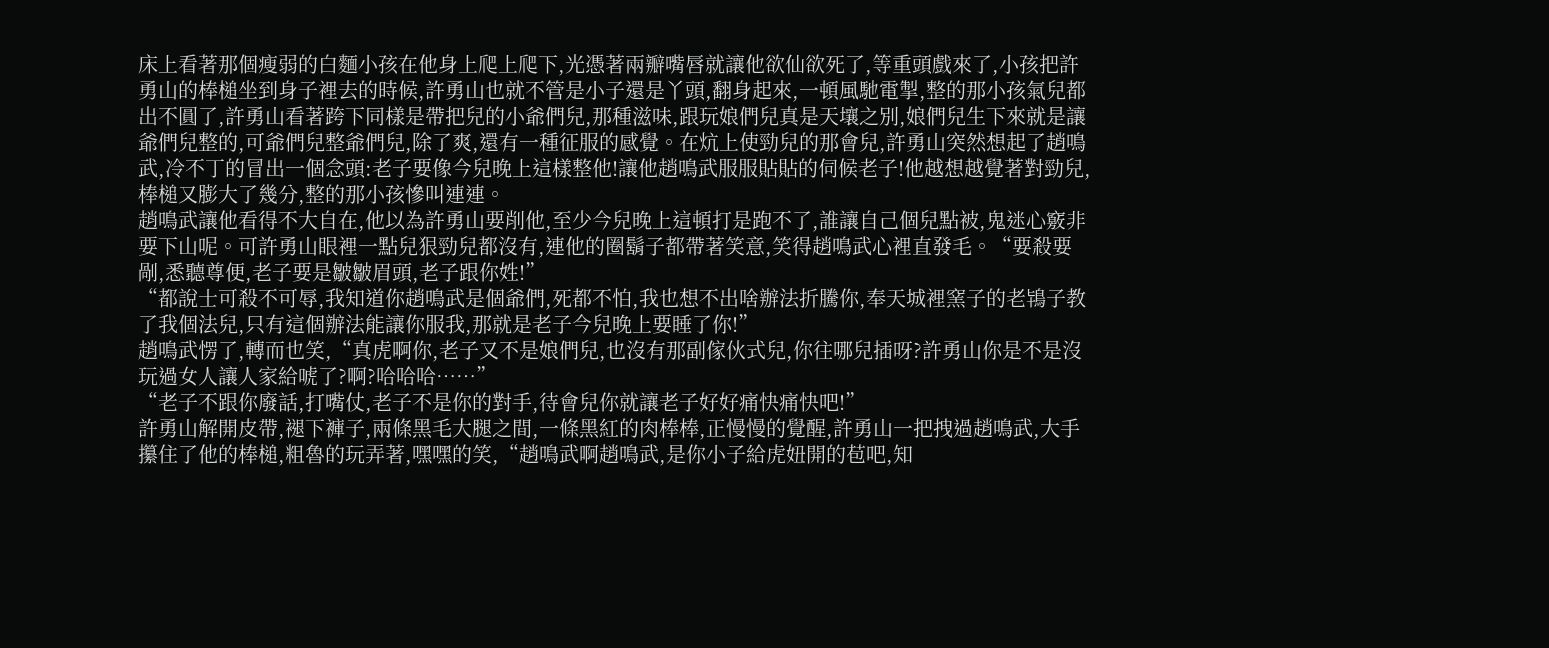床上看著那個瘦弱的白麵小孩在他身上爬上爬下,光憑著兩瓣嘴唇就讓他欲仙欲死了,等重頭戲來了,小孩把許勇山的棒槌坐到身子裡去的時候,許勇山也就不管是小子還是丫頭,翻身起來,一頓風馳電掣,整的那小孩氣兒都出不圓了,許勇山看著跨下同樣是帶把兒的小爺們兒,那種滋味,跟玩娘們兒真是天壤之別,娘們兒生下來就是讓爺們兒整的,可爺們兒整爺們兒,除了爽,還有一種征服的感覺。在炕上使勁兒的那會兒,許勇山突然想起了趙鳴武,冷不丁的冒出一個念頭:老子要像今兒晚上這樣整他!讓他趙鳴武服服貼貼的伺候老子!他越想越覺著對勁兒,棒槌又膨大了幾分,整的那小孩慘叫連連。
趙鳴武讓他看得不大自在,他以為許勇山要削他,至少今兒晚上這頓打是跑不了,誰讓自己個兒點被,鬼迷心竅非要下山呢。可許勇山眼裡一點兒狠勁兒都沒有,連他的圈鬍子都帶著笑意,笑得趙鳴武心裡直發毛。“要殺要剮,悉聽尊便,老子要是皺皺眉頭,老子跟你姓!”
“都說士可殺不可辱,我知道你趙鳴武是個爺們,死都不怕,我也想不出啥辦法折騰你,奉天城裡窯子的老鴇子教了我個法兒,只有這個辦法能讓你服我,那就是老子今兒晚上要睡了你!”
趙鳴武愣了,轉而也笑,“真虎啊你,老子又不是娘們兒,也沒有那副傢伙式兒,你往哪兒插呀?許勇山你是不是沒玩過女人讓人家給唬了?啊?哈哈哈……”
“老子不跟你廢話,打嘴仗,老子不是你的對手,待會兒你就讓老子好好痛快痛快吧!”
許勇山解開皮帶,褪下褲子,兩條黑毛大腿之間,一條黑紅的肉棒棒,正慢慢的覺醒,許勇山一把拽過趙鳴武,大手攥住了他的棒槌,粗魯的玩弄著,嘿嘿的笑,“趙鳴武啊趙鳴武,是你小子給虎妞開的苞吧,知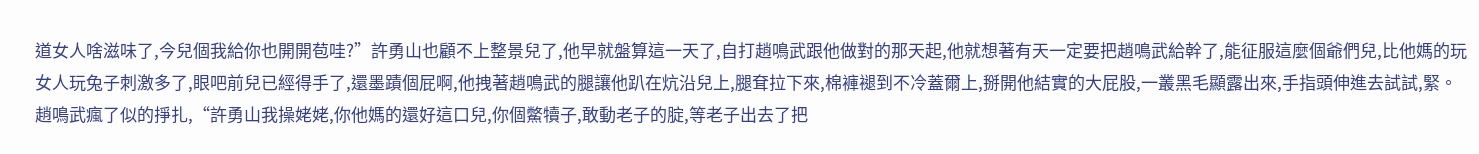道女人啥滋味了,今兒個我給你也開開苞哇?”許勇山也顧不上整景兒了,他早就盤算這一天了,自打趙鳴武跟他做對的那天起,他就想著有天一定要把趙鳴武給幹了,能征服這麼個爺們兒,比他媽的玩女人玩兔子刺激多了,眼吧前兒已經得手了,還墨蹟個屁啊,他拽著趙鳴武的腿讓他趴在炕沿兒上,腿耷拉下來,棉褲褪到不冷蓋爾上,掰開他結實的大屁股,一叢黑毛顯露出來,手指頭伸進去試試,緊。
趙鳴武瘋了似的掙扎,“許勇山我操姥姥,你他媽的還好這口兒,你個鱉犢子,敢動老子的腚,等老子出去了把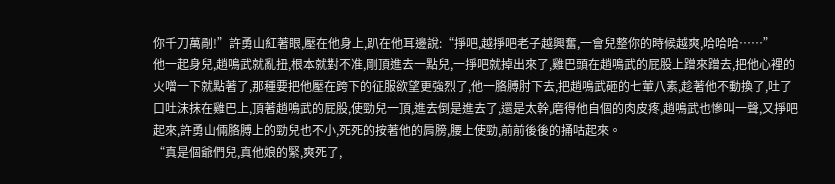你千刀萬剮!”許勇山紅著眼,壓在他身上,趴在他耳邊說:“掙吧,越掙吧老子越興奮,一會兒整你的時候越爽,哈哈哈……”
他一起身兒,趙鳴武就亂扭,根本就對不准,剛頂進去一點兒,一掙吧就掉出來了,雞巴頭在趙鳴武的屁股上蹭來蹭去,把他心裡的火噌一下就點著了,那種要把他壓在跨下的征服欲望更強烈了,他一胳膊肘下去,把趙鳴武砸的七葷八素,趁著他不動換了,吐了口吐沫抹在雞巴上,頂著趙鳴武的屁股,使勁兒一頂,進去倒是進去了,還是太幹,磨得他自個的肉皮疼,趙鳴武也慘叫一聲,又掙吧起來,許勇山倆胳膊上的勁兒也不小,死死的按著他的肩膀,腰上使勁,前前後後的捅咕起來。
“真是個爺們兒,真他娘的緊,爽死了,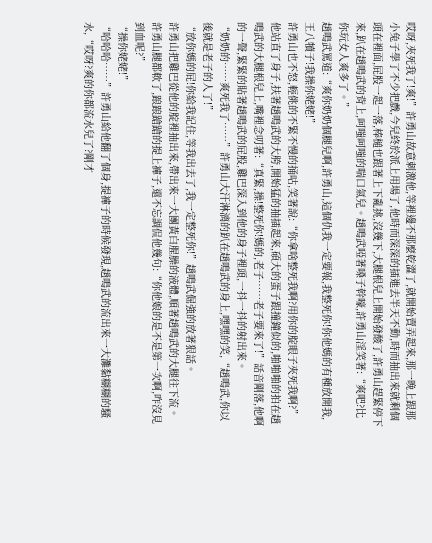哎呀,夾死我了!爽!”許勇山故意刺激他,等裡邊不那麼乾澀了,就開始賣弄起來,那一晚上跟那小兔子學了不少把戲,今兒終於派上用場了,他時而深深的插進去半天不動,時而抽出來就剩個頭在裡面,屁股一起一落,棒槌也跟著上下亂挑,沒幾下,大腿根兒上開始發酸了,許勇山趕緊停下來,趴在趙鳴武的背上,呵嗤呵嗤的喘口氣兒。趙鳴武啞著嗓子幹嚎,許勇山淫笑著:“爽吧?比你玩女人爽多了。”
趙鳴武罵道:“爽你奶奶個腿兒啊,許勇山,這個仇我一定要報,我整死你!你他媽的有種放開我,王八犢子!我操你姥姥!”
許勇山也不怒,輕佻的不緊不慢的捅咕,笑著說:“你拿啥整死我啊?用你的腚眼子夾死我啊?”他站直了身子,扶著趙鳴武的大胯,開始猛的抽插起來,碩大的蛋子跟撞鐘似的,啪啪啪的拍在趙鳴武的大腿根兒上,嘴裡念叨著:“真緊,操!整死你!媽的,老子……老子要來了!”話音剛落,他啊的一聲,緊緊的貼著趙鳴武的屁股,雞巴深入到他的身子裡頭,一抖一抖的射出來。
“奶奶的……爽死我了……”許勇山大汗淋漓的趴在趙鳴武的身上,嘿嘿的笑,“趙鳴武,你以後就是老子的人了!”
“放你媽的屁!你給我記住,等我出去了,我一定整死你!”趙鳴武倔強的放著狠話。
許勇山把雞巴從他的腚裡抽出來,帶出來一大團黃白腥臊的液體,順著趙鳴武的大腿往下流。許勇山腿都軟了,踉踉蹌蹌的提上褲子,還不忘調侃他幾句:“你他娘的是不是第一次啊,咋沒見到血呢?”
“操你姥姥!”
“哈哈哈……”許勇山給他翻了個身,提褲子的時候發現,趙鳴武的流出來一大灘黏糊糊的騷水,“哎呀?爽的你都流水兒了?剛才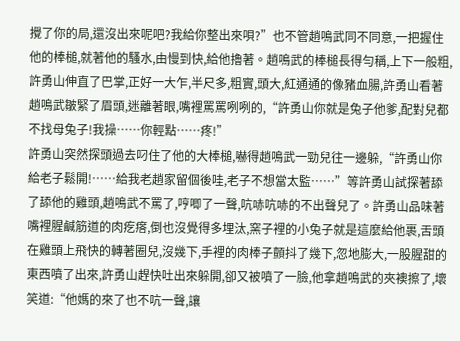攪了你的局,還沒出來呢吧?我給你整出來唄?”也不管趙鳴武同不同意,一把握住他的棒槌,就著他的騷水,由慢到快,給他擼著。趙鳴武的棒槌長得勻稱,上下一般粗,許勇山伸直了巴掌,正好一大乍,半尺多,粗實,頭大,紅通通的像豬血腸,許勇山看著趙鳴武皺緊了眉頭,迷離著眼,嘴裡罵罵咧咧的,“許勇山你就是兔子他爹,配對兒都不找母兔子!我操……你輕點……疼!”
許勇山突然探頭過去叼住了他的大棒槌,嚇得趙鳴武一勁兒往一邊躲,“許勇山你給老子鬆開!……給我老趙家留個後哇,老子不想當太監……”等許勇山試探著舔了舔他的雞頭,趙鳴武不罵了,哼唧了一聲,吭哧吭哧的不出聲兒了。許勇山品味著嘴裡腥鹹筋道的肉疙瘩,倒也沒覺得多埋汰,窯子裡的小兔子就是這麼給他裹,舌頭在雞頭上飛快的轉著圈兒,沒幾下,手裡的肉棒子顫抖了幾下,忽地膨大,一股腥甜的東西噴了出來,許勇山趕快吐出來躲開,卻又被噴了一臉,他拿趙鳴武的夾襖擦了,壞笑道:“他媽的來了也不吭一聲,讓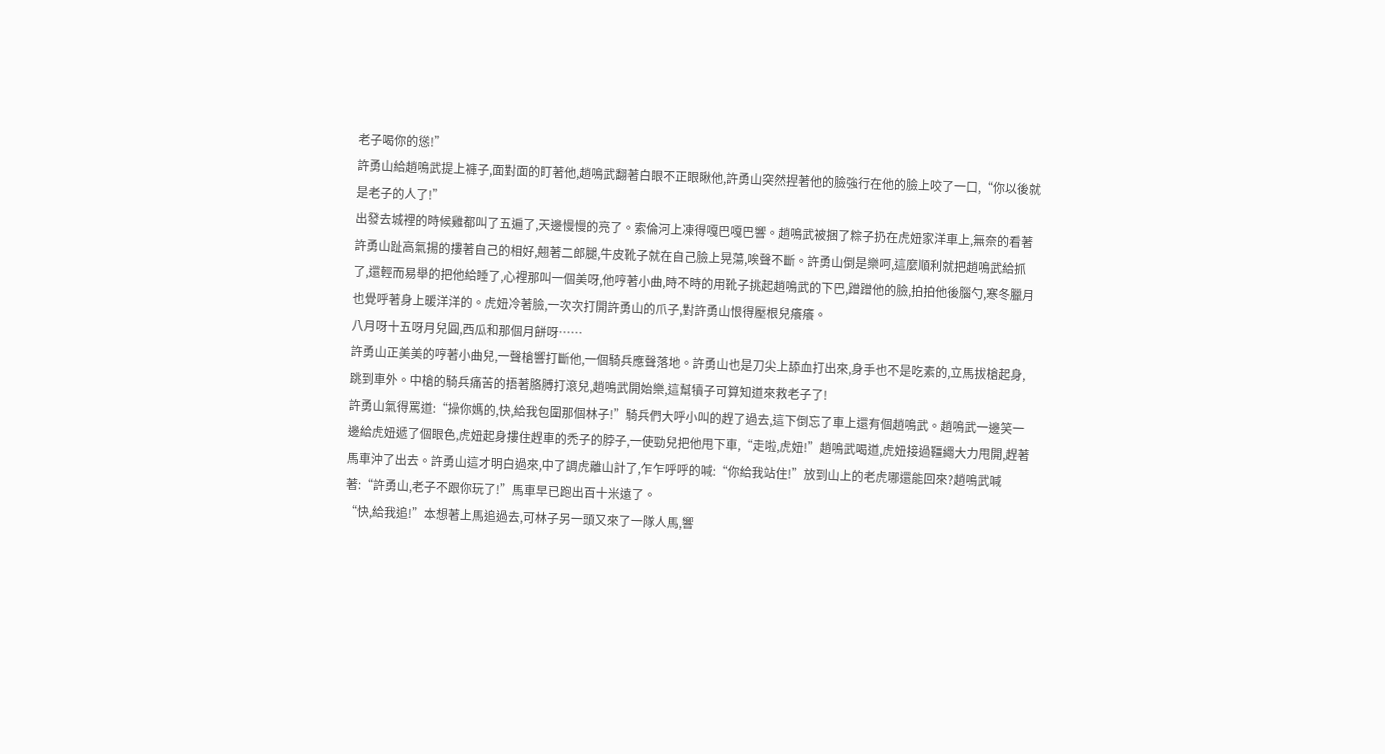老子喝你的慫!”
許勇山給趙鳴武提上褲子,面對面的盯著他,趙鳴武翻著白眼不正眼瞅他,許勇山突然捏著他的臉強行在他的臉上咬了一口,“你以後就是老子的人了!”
出發去城裡的時候雞都叫了五遍了,天邊慢慢的亮了。索倫河上凍得嘎巴嘎巴響。趙鳴武被捆了粽子扔在虎妞家洋車上,無奈的看著許勇山趾高氣揚的摟著自己的相好,翹著二郎腿,牛皮靴子就在自己臉上晃蕩,唉聲不斷。許勇山倒是樂呵,這麼順利就把趙鳴武給抓了,還輕而易舉的把他給睡了,心裡那叫一個美呀,他哼著小曲,時不時的用靴子挑起趙鳴武的下巴,蹭蹭他的臉,拍拍他後腦勺,寒冬臘月也覺呼著身上暖洋洋的。虎妞冷著臉,一次次打開許勇山的爪子,對許勇山恨得壓根兒癢癢。
八月呀十五呀月兒圓,西瓜和那個月餅呀……
許勇山正美美的哼著小曲兒,一聲槍響打斷他,一個騎兵應聲落地。許勇山也是刀尖上舔血打出來,身手也不是吃素的,立馬拔槍起身,跳到車外。中槍的騎兵痛苦的捂著胳膊打滾兒,趙鳴武開始樂,這幫犢子可算知道來救老子了!
許勇山氣得罵道:“操你媽的,快,給我包圍那個林子!”騎兵們大呼小叫的趕了過去,這下倒忘了車上還有個趙鳴武。趙鳴武一邊笑一邊給虎妞遞了個眼色,虎妞起身摟住趕車的禿子的脖子,一使勁兒把他甩下車,“走啦,虎妞!”趙鳴武喝道,虎妞接過韁繩大力甩開,趕著馬車沖了出去。許勇山這才明白過來,中了調虎離山計了,乍乍呼呼的喊:“你給我站住!”放到山上的老虎哪還能回來?趙鳴武喊著:“許勇山,老子不跟你玩了!”馬車早已跑出百十米遠了。
“快,給我追!”本想著上馬追過去,可林子另一頭又來了一隊人馬,響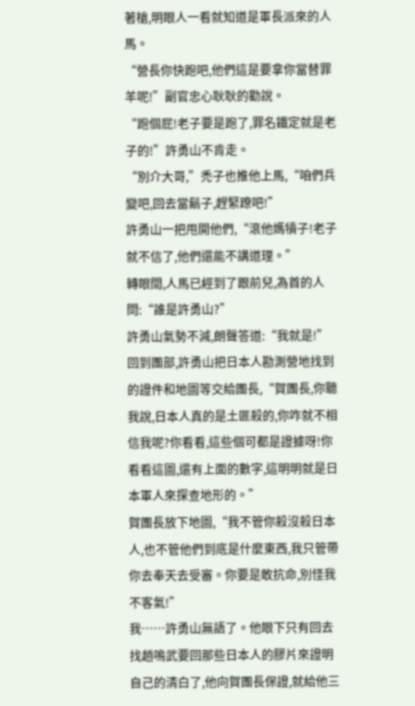著槍,明眼人一看就知道是軍長派來的人馬。
“營長你快跑吧,他們這是要拿你當替罪羊呢!”副官忠心耿耿的勸說。
“跑個屁!老子要是跑了,罪名鐵定就是老子的!”許勇山不肯走。
“別介大哥,”禿子也推他上馬,“咱們兵變吧,回去當鬍子,趕緊蹽吧!”
許勇山一把甩開他們,“滾他媽犢子!老子就不信了,他們還能不講道理。”
轉眼間,人馬已經到了跟前兒,為首的人問:“誰是許勇山?”
許勇山氣勢不減,朗聲答道:“我就是!”
回到團部,許勇山把日本人勘測營地找到的證件和地圖等交給團長,“賀團長,你聽我說,日本人真的是土匪殺的,你咋就不相信我呢?你看看,這些個可都是證據呀!你看看這圖,還有上面的數字,這明明就是日本軍人來探查地形的。”
賀團長放下地圖,“我不管你殺沒殺日本人,也不管他們到底是什麼東西,我只管帶你去奉天去受審。你要是敢抗命,別怪我不客氣!”
我……許勇山無語了。他眼下只有回去找趙鳴武要回那些日本人的膠片來證明自己的清白了,他向賀團長保證,就給他三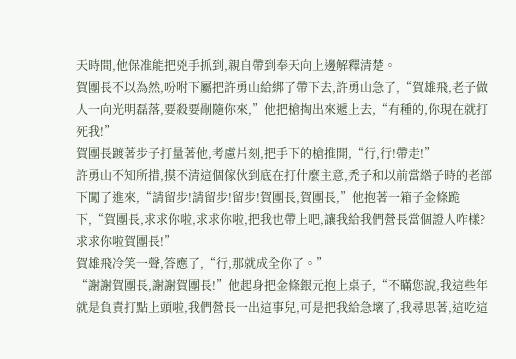天時間,他保准能把兇手抓到,親自帶到奉天向上邊解釋清楚。
賀團長不以為然,吩咐下屬把許勇山給綁了帶下去,許勇山急了,“賀雄飛,老子做人一向光明磊落,要殺要剮隨你來,”他把槍掏出來遞上去,“有種的,你現在就打死我!”
賀團長踱著步子打量著他,考慮片刻,把手下的槍推開,“行,行!帶走!”
許勇山不知所措,摸不清這個傢伙到底在打什麼主意,禿子和以前當綹子時的老部下闖了進來,“請留步!請留步!留步!賀團長,賀團長,”他抱著一箱子金條跪下,“賀團長,求求你啦,求求你啦,把我也帶上吧,讓我給我們營長當個證人咋樣?求求你啦賀團長!”
賀雄飛冷笑一聲,答應了,“行,那就成全你了。”
“謝謝賀團長,謝謝賀團長!”他起身把金條銀元抱上桌子,“不瞞您說,我這些年就是負責打點上頭啦,我們營長一出這事兒,可是把我給急壞了,我尋思著,這吃這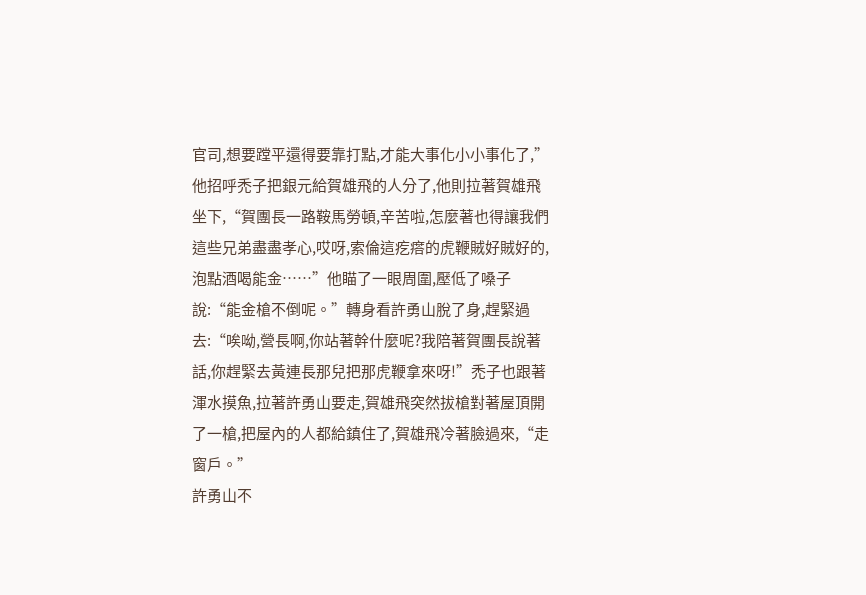官司,想要蹚平還得要靠打點,才能大事化小小事化了,”他招呼禿子把銀元給賀雄飛的人分了,他則拉著賀雄飛坐下,“賀團長一路鞍馬勞頓,辛苦啦,怎麼著也得讓我們這些兄弟盡盡孝心,哎呀,索倫這疙瘩的虎鞭賊好賊好的,泡點酒喝能金……”他瞄了一眼周圍,壓低了嗓子說:“能金槍不倒呢。”轉身看許勇山脫了身,趕緊過去:“唉呦,營長啊,你站著幹什麼呢?我陪著賀團長說著話,你趕緊去黃連長那兒把那虎鞭拿來呀!”禿子也跟著渾水摸魚,拉著許勇山要走,賀雄飛突然拔槍對著屋頂開了一槍,把屋內的人都給鎮住了,賀雄飛冷著臉過來,“走窗戶。”
許勇山不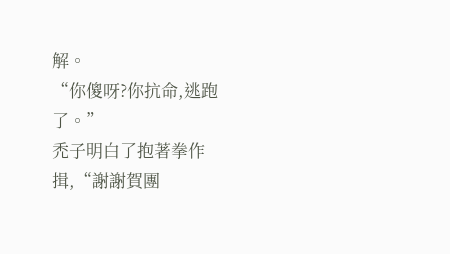解。
“你傻呀?你抗命,逃跑了。”
禿子明白了抱著拳作揖,“謝謝賀團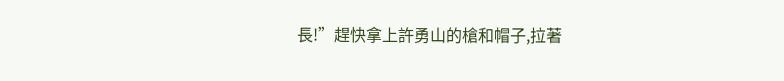長!”趕快拿上許勇山的槍和帽子,拉著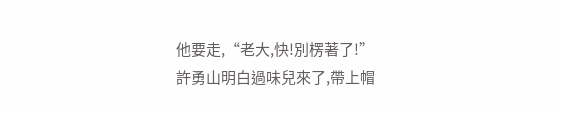他要走,“老大,快!別楞著了!”
許勇山明白過味兒來了,帶上帽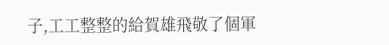子,工工整整的給賀雄飛敬了個軍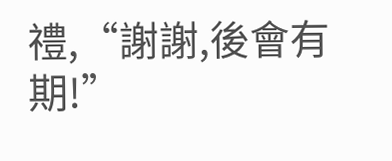禮,“謝謝,後會有期!”